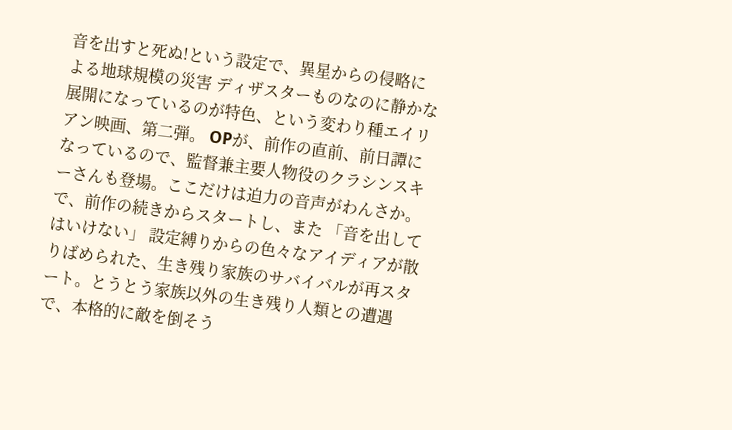音を出すと死ぬ!という設定で、異星からの侵略による地球規模の災害 ディザスターものなのに静かな展開になっているのが特色、という変わり種エイリアン映画、第二弾。 OPが、前作の直前、前日譚になっているので、監督兼主要人物役のクラシンスキーさんも登場。ここだけは迫力の音声がわんさか。 で、前作の続きからスタートし、また 「音を出してはいけない」 設定縛りからの色々なアイディアが散りばめられた、生き残り家族のサバイバルが再スタート。とうとう家族以外の生き残り人類との遭遇で、本格的に敵を倒そう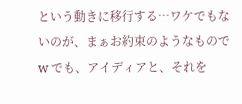という動きに移行する…ワケでもないのが、まぁお約束のようなものでw でも、アイディアと、それを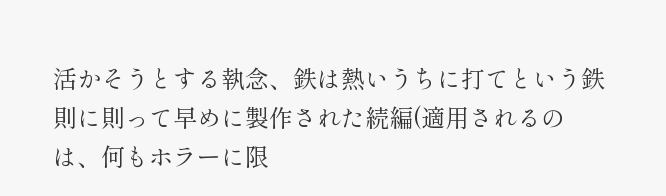活かそうとする執念、鉄は熱いうちに打てという鉄則に則って早めに製作された続編(適用されるのは、何もホラーに限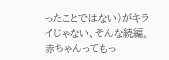ったことではない)がキライじゃない、そんな続編。 赤ちゃんってもっ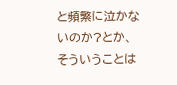と頻繁に泣かないのか?とか、そういうことは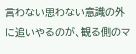言わない思わない意識の外に追いやるのが、観る側のマ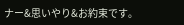ナー&思いやり&お約束です。